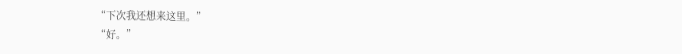“下次我还想来这里。”
“好。”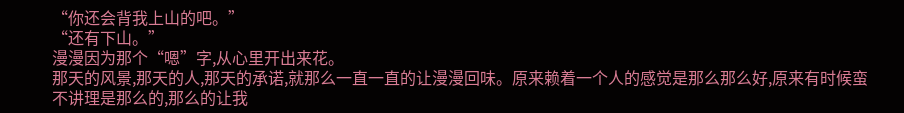“你还会背我上山的吧。”
“还有下山。”
漫漫因为那个“嗯”字,从心里开出来花。
那天的风景,那天的人,那天的承诺,就那么一直一直的让漫漫回味。原来赖着一个人的感觉是那么那么好,原来有时候蛮不讲理是那么的,那么的让我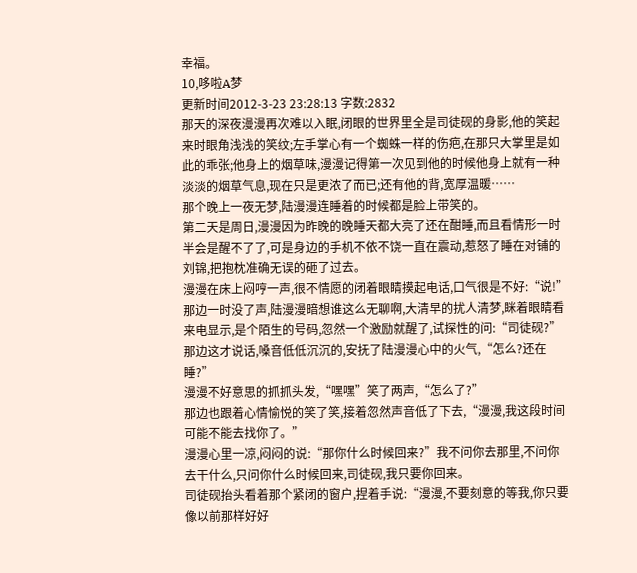幸福。
10,哆啦A梦
更新时间2012-3-23 23:28:13 字数:2832
那天的深夜漫漫再次难以入眠,闭眼的世界里全是司徒砚的身影,他的笑起来时眼角浅浅的笑纹;左手掌心有一个蜘蛛一样的伤疤,在那只大掌里是如此的乖张;他身上的烟草味,漫漫记得第一次见到他的时候他身上就有一种淡淡的烟草气息,现在只是更浓了而已;还有他的背,宽厚温暖……
那个晚上一夜无梦,陆漫漫连睡着的时候都是脸上带笑的。
第二天是周日,漫漫因为昨晚的晚睡天都大亮了还在酣睡,而且看情形一时半会是醒不了了,可是身边的手机不依不饶一直在震动,惹怒了睡在对铺的刘锦,把抱枕准确无误的砸了过去。
漫漫在床上闷哼一声,很不情愿的闭着眼睛摸起电话,口气很是不好:“说!”
那边一时没了声,陆漫漫暗想谁这么无聊啊,大清早的扰人清梦,眯着眼睛看来电显示,是个陌生的号码,忽然一个激励就醒了,试探性的问:“司徒砚?”
那边这才说话,嗓音低低沉沉的,安抚了陆漫漫心中的火气,“怎么?还在睡?”
漫漫不好意思的抓抓头发,“嘿嘿”笑了两声,“怎么了?”
那边也跟着心情愉悦的笑了笑,接着忽然声音低了下去,“漫漫,我这段时间可能不能去找你了。”
漫漫心里一凉,闷闷的说:“那你什么时候回来?”我不问你去那里,不问你去干什么,只问你什么时候回来,司徒砚,我只要你回来。
司徒砚抬头看着那个紧闭的窗户,捏着手说:“漫漫,不要刻意的等我,你只要像以前那样好好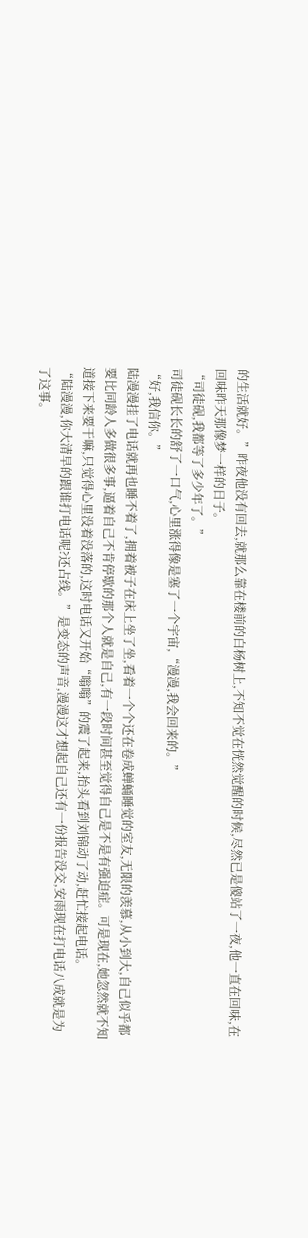的生活就好。”昨夜他没有回去,就那么靠在楼前的白杨树上,不知不觉在恍然觉醒的时候,尽然已是傻站了一夜,他一直在回味,在回味昨天那像梦一样的日子。
“司徒砚,我都等了多少年了。”
司徒砚长长的舒了一口气,心里涨得像是塞了一个宇宙,“漫漫,我会回来的。”
“好,我信你。”
陆漫漫挂了电话就再也睡不着了,拥着被子在床上坐了坐,看着一个个还在卷成蝉蛹睡觉的室友,无限的羡慕,从小到大,自己似乎都要比同龄人多做很多事,逼着自己不肯停歇的那个人就是自己,有一段时间甚至觉得自己是不是有强迫症。可是现在,她忽然就不知道接下来要干嘛,只觉得心里没着没落的,这时电话又开始“嗡嗡”的震了起来,抬头看到刘锦动了动,赶忙接起电话。
“陆漫漫,你大清早的跟谁打电话呢?还占线。”是变态的声音,漫漫这才想起自己还有一份报告没交,安雨现在打电话八成就是为了这事。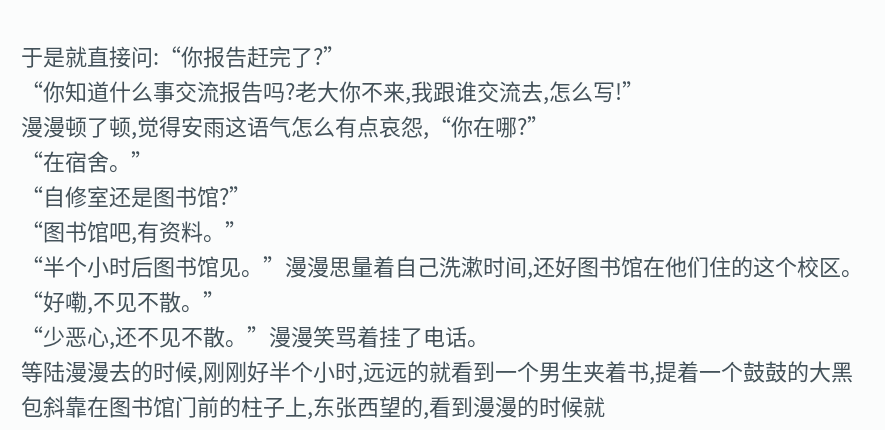于是就直接问:“你报告赶完了?”
“你知道什么事交流报告吗?老大你不来,我跟谁交流去,怎么写!”
漫漫顿了顿,觉得安雨这语气怎么有点哀怨,“你在哪?”
“在宿舍。”
“自修室还是图书馆?”
“图书馆吧,有资料。”
“半个小时后图书馆见。”漫漫思量着自己洗漱时间,还好图书馆在他们住的这个校区。
“好嘞,不见不散。”
“少恶心,还不见不散。”漫漫笑骂着挂了电话。
等陆漫漫去的时候,刚刚好半个小时,远远的就看到一个男生夹着书,提着一个鼓鼓的大黑包斜靠在图书馆门前的柱子上,东张西望的,看到漫漫的时候就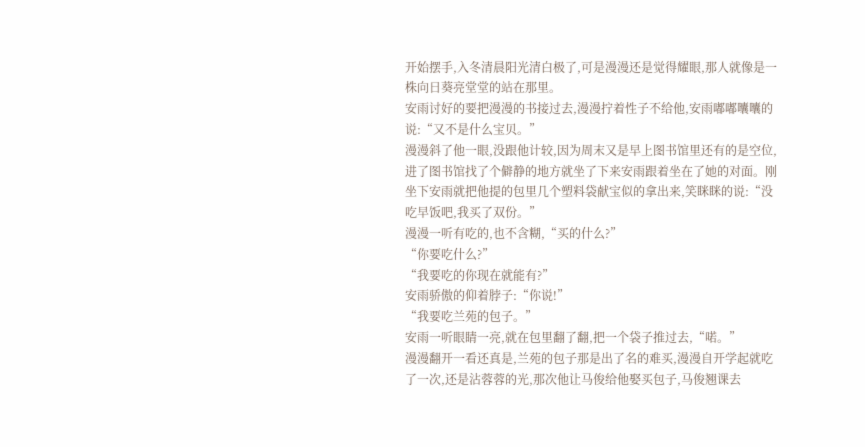开始摆手,入冬清晨阳光清白极了,可是漫漫还是觉得耀眼,那人就像是一株向日葵亮堂堂的站在那里。
安雨讨好的要把漫漫的书接过去,漫漫拧着性子不给他,安雨嘟嘟囔囔的说:“又不是什么宝贝。”
漫漫斜了他一眼,没跟他计较,因为周末又是早上图书馆里还有的是空位,进了图书馆找了个僻静的地方就坐了下来安雨跟着坐在了她的对面。刚坐下安雨就把他提的包里几个塑料袋献宝似的拿出来,笑眯眯的说:“没吃早饭吧,我买了双份。”
漫漫一听有吃的,也不含糊,“买的什么?”
“你要吃什么?”
“我要吃的你现在就能有?”
安雨骄傲的仰着脖子:“你说!”
“我要吃兰苑的包子。”
安雨一听眼睛一亮,就在包里翻了翻,把一个袋子推过去,“喏。”
漫漫翻开一看还真是,兰苑的包子那是出了名的难买,漫漫自开学起就吃了一次,还是沾蓉蓉的光,那次他让马俊给他娶买包子,马俊翘课去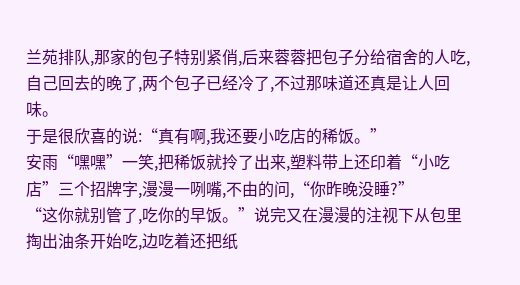兰苑排队,那家的包子特别紧俏,后来蓉蓉把包子分给宿舍的人吃,自己回去的晚了,两个包子已经冷了,不过那味道还真是让人回味。
于是很欣喜的说:“真有啊,我还要小吃店的稀饭。”
安雨“嘿嘿”一笑,把稀饭就拎了出来,塑料带上还印着“小吃店”三个招牌字,漫漫一咧嘴,不由的问,“你昨晚没睡?”
“这你就别管了,吃你的早饭。”说完又在漫漫的注视下从包里掏出油条开始吃,边吃着还把纸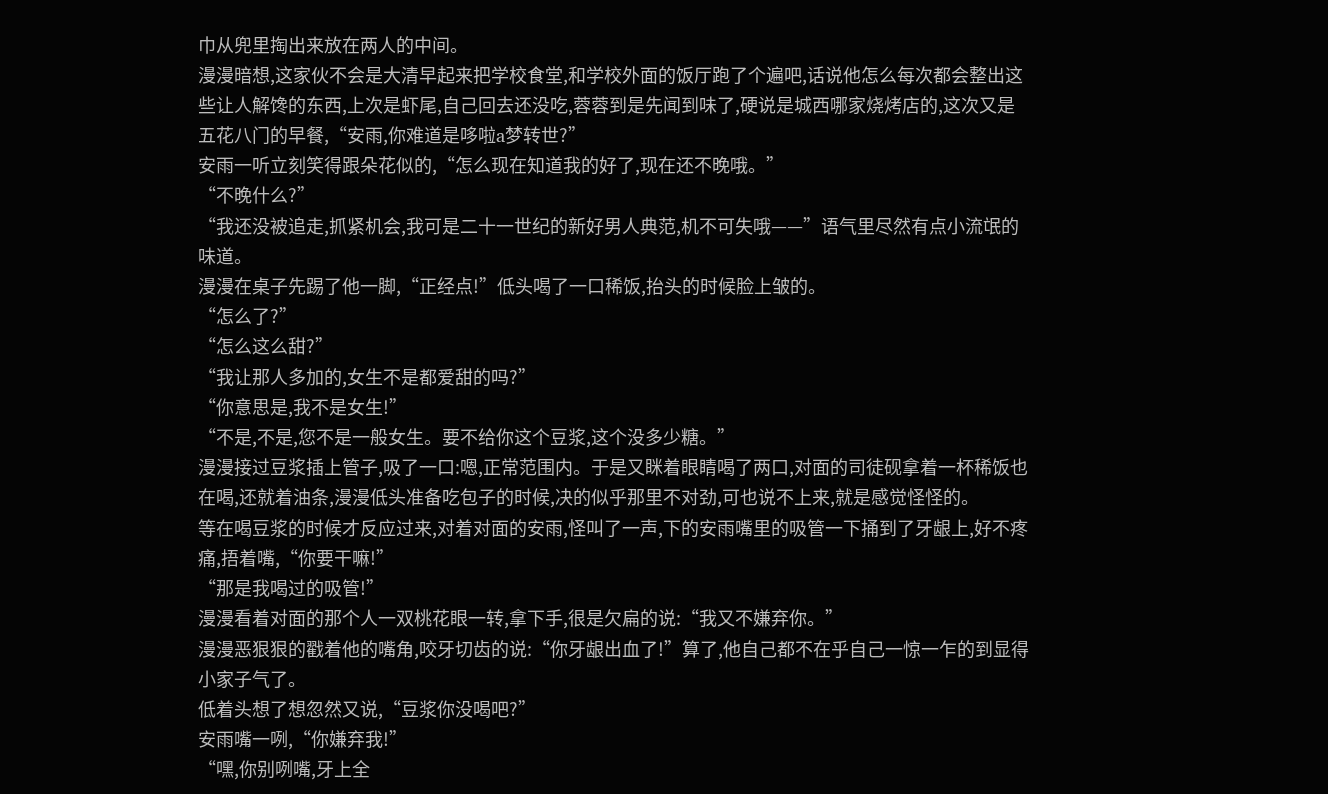巾从兜里掏出来放在两人的中间。
漫漫暗想,这家伙不会是大清早起来把学校食堂,和学校外面的饭厅跑了个遍吧,话说他怎么每次都会整出这些让人解馋的东西,上次是虾尾,自己回去还没吃,蓉蓉到是先闻到味了,硬说是城西哪家烧烤店的,这次又是五花八门的早餐,“安雨,你难道是哆啦a梦转世?”
安雨一听立刻笑得跟朵花似的,“怎么现在知道我的好了,现在还不晚哦。”
“不晚什么?”
“我还没被追走,抓紧机会,我可是二十一世纪的新好男人典范,机不可失哦——”语气里尽然有点小流氓的味道。
漫漫在桌子先踢了他一脚,“正经点!”低头喝了一口稀饭,抬头的时候脸上皱的。
“怎么了?”
“怎么这么甜?”
“我让那人多加的,女生不是都爱甜的吗?”
“你意思是,我不是女生!”
“不是,不是,您不是一般女生。要不给你这个豆浆,这个没多少糖。”
漫漫接过豆浆插上管子,吸了一口:嗯,正常范围内。于是又眯着眼睛喝了两口,对面的司徒砚拿着一杯稀饭也在喝,还就着油条,漫漫低头准备吃包子的时候,决的似乎那里不对劲,可也说不上来,就是感觉怪怪的。
等在喝豆浆的时候才反应过来,对着对面的安雨,怪叫了一声,下的安雨嘴里的吸管一下捅到了牙龈上,好不疼痛,捂着嘴,“你要干嘛!”
“那是我喝过的吸管!”
漫漫看着对面的那个人一双桃花眼一转,拿下手,很是欠扁的说:“我又不嫌弃你。”
漫漫恶狠狠的戳着他的嘴角,咬牙切齿的说:“你牙龈出血了!”算了,他自己都不在乎自己一惊一乍的到显得小家子气了。
低着头想了想忽然又说,“豆浆你没喝吧?”
安雨嘴一咧,“你嫌弃我!”
“嘿,你别咧嘴,牙上全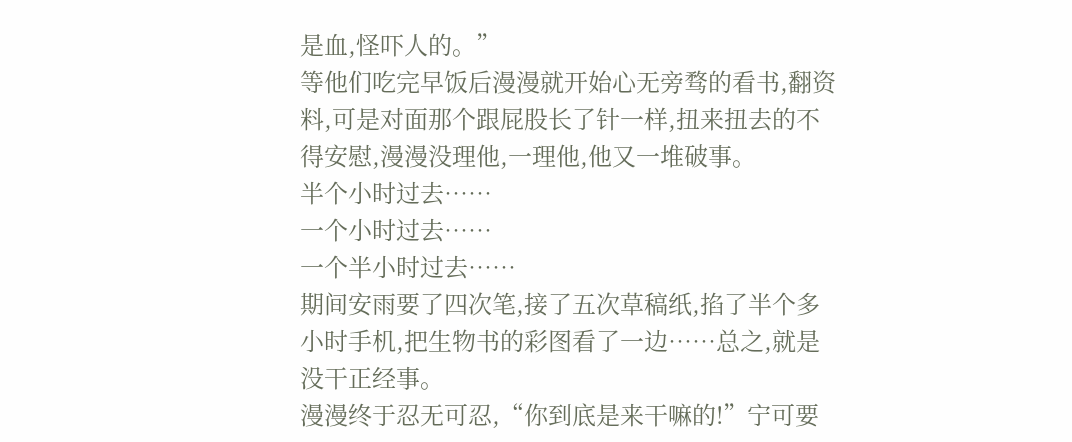是血,怪吓人的。”
等他们吃完早饭后漫漫就开始心无旁骛的看书,翻资料,可是对面那个跟屁股长了针一样,扭来扭去的不得安慰,漫漫没理他,一理他,他又一堆破事。
半个小时过去……
一个小时过去……
一个半小时过去……
期间安雨要了四次笔,接了五次草稿纸,掐了半个多小时手机,把生物书的彩图看了一边……总之,就是没干正经事。
漫漫终于忍无可忍,“你到底是来干嘛的!”宁可要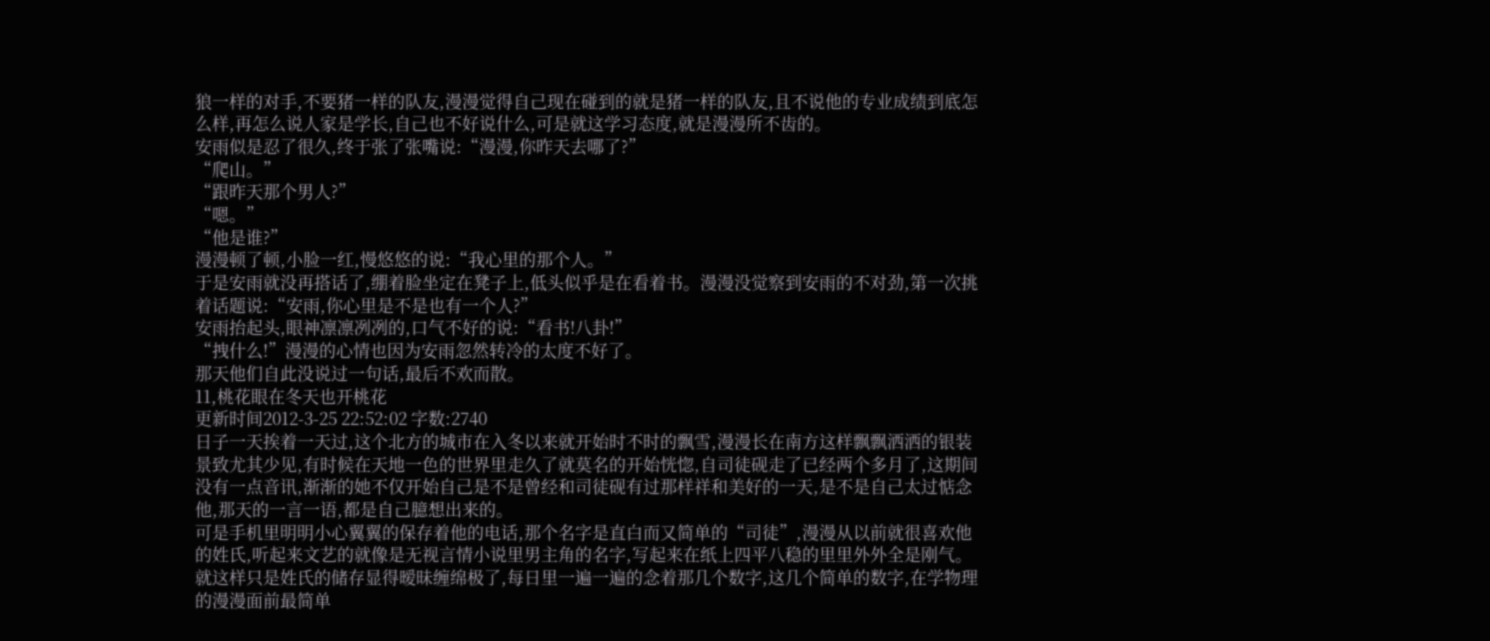狼一样的对手,不要猪一样的队友,漫漫觉得自己现在碰到的就是猪一样的队友,且不说他的专业成绩到底怎么样,再怎么说人家是学长,自己也不好说什么,可是就这学习态度,就是漫漫所不齿的。
安雨似是忍了很久,终于张了张嘴说:“漫漫,你昨天去哪了?”
“爬山。”
“跟昨天那个男人?”
“嗯。”
“他是谁?”
漫漫顿了顿,小脸一红,慢悠悠的说:“我心里的那个人。”
于是安雨就没再搭话了,绷着脸坐定在凳子上,低头似乎是在看着书。漫漫没觉察到安雨的不对劲,第一次挑着话题说:“安雨,你心里是不是也有一个人?”
安雨抬起头,眼神凛凛冽冽的,口气不好的说:“看书!八卦!”
“拽什么!”漫漫的心情也因为安雨忽然转冷的太度不好了。
那天他们自此没说过一句话,最后不欢而散。
11,桃花眼在冬天也开桃花
更新时间2012-3-25 22:52:02 字数:2740
日子一天挨着一天过,这个北方的城市在入冬以来就开始时不时的飘雪,漫漫长在南方这样飘飘洒洒的银装景致尤其少见,有时候在天地一色的世界里走久了就莫名的开始恍惚,自司徒砚走了已经两个多月了,这期间没有一点音讯,渐渐的她不仅开始自己是不是曾经和司徒砚有过那样祥和美好的一天,是不是自己太过惦念他,那天的一言一语,都是自己臆想出来的。
可是手机里明明小心翼翼的保存着他的电话,那个名字是直白而又简单的“司徒”,漫漫从以前就很喜欢他的姓氏,听起来文艺的就像是无视言情小说里男主角的名字,写起来在纸上四平八稳的里里外外全是刚气。就这样只是姓氏的储存显得暧昧缠绵极了,每日里一遍一遍的念着那几个数字,这几个简单的数字,在学物理的漫漫面前最简单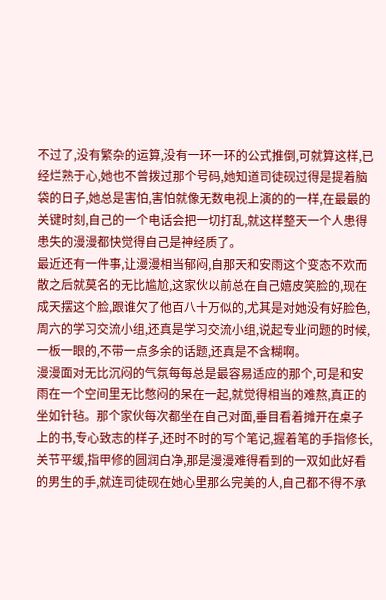不过了,没有繁杂的运算,没有一环一环的公式推倒,可就算这样,已经烂熟于心,她也不曾拨过那个号码,她知道司徒砚过得是提着脑袋的日子,她总是害怕,害怕就像无数电视上演的的一样,在最最的关键时刻,自己的一个电话会把一切打乱,就这样整天一个人患得患失的漫漫都快觉得自己是神经质了。
最近还有一件事,让漫漫相当郁闷,自那天和安雨这个变态不欢而散之后就莫名的无比尴尬,这家伙以前总在自己嬉皮笑脸的,现在成天摆这个脸,跟谁欠了他百八十万似的,尤其是对她没有好脸色,周六的学习交流小组,还真是学习交流小组,说起专业问题的时候,一板一眼的,不带一点多余的话题,还真是不含糊啊。
漫漫面对无比沉闷的气氛每每总是最容易适应的那个,可是和安雨在一个空间里无比憋闷的呆在一起,就觉得相当的难熬,真正的坐如针毡。那个家伙每次都坐在自己对面,垂目看着摊开在桌子上的书,专心致志的样子,还时不时的写个笔记,握着笔的手指修长,关节平缓,指甲修的圆润白净,那是漫漫难得看到的一双如此好看的男生的手,就连司徒砚在她心里那么完美的人,自己都不得不承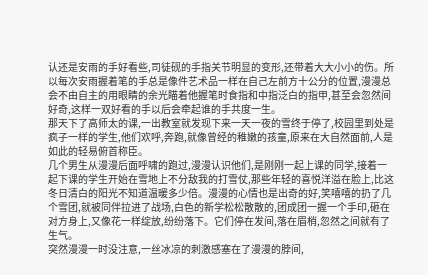认还是安雨的手好看些,司徒砚的手指关节明显的变形,还带着大大小小的伤。所以每次安雨握着笔的手总是像件艺术品一样在自己左前方十公分的位置,漫漫总会不由自主的用眼睛的余光瞄着他握笔时食指和中指泛白的指甲,甚至会忽然间好奇,这样一双好看的手以后会牵起谁的手共度一生。
那天下了高师太的课,一出教室就发现下来一天一夜的雪终于停了,校园里到处是疯子一样的学生,他们欢呼,奔跑,就像曾经的稚嫩的孩童,原来在大自然面前,人是如此的轻易俯首称臣。
几个男生从漫漫后面呼啸的跑过,漫漫认识他们,是刚刚一起上课的同学,接着一起下课的学生开始在雪地上不分敌我的打雪仗,那些年轻的喜悦洋溢在脸上,比这冬日清白的阳光不知道温暖多少倍。漫漫的心情也是出奇的好,笑嘻嘻的扔了几个雪团,就被同伴拉进了战场,白色的新学松松散散的,团成团一握一个手印,砸在对方身上,又像花一样绽放,纷纷落下。它们停在发间,落在眉梢,忽然之间就有了生气。
突然漫漫一时没注意,一丝冰凉的刺激感塞在了漫漫的脖间,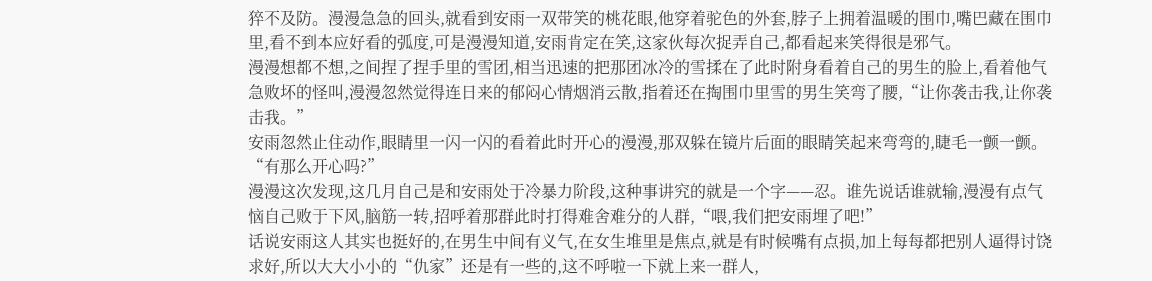猝不及防。漫漫急急的回头,就看到安雨一双带笑的桃花眼,他穿着驼色的外套,脖子上拥着温暖的围巾,嘴巴藏在围巾里,看不到本应好看的弧度,可是漫漫知道,安雨肯定在笑,这家伙每次捉弄自己,都看起来笑得很是邪气。
漫漫想都不想,之间捏了捏手里的雪团,相当迅速的把那团冰冷的雪揉在了此时附身看着自己的男生的脸上,看着他气急败坏的怪叫,漫漫忽然觉得连日来的郁闷心情烟消云散,指着还在掏围巾里雪的男生笑弯了腰,“让你袭击我,让你袭击我。”
安雨忽然止住动作,眼睛里一闪一闪的看着此时开心的漫漫,那双躲在镜片后面的眼睛笑起来弯弯的,睫毛一颤一颤。“有那么开心吗?”
漫漫这次发现,这几月自己是和安雨处于冷暴力阶段,这种事讲究的就是一个字——忍。谁先说话谁就输,漫漫有点气恼自己败于下风,脑筋一转,招呼着那群此时打得难舍难分的人群,“喂,我们把安雨埋了吧!”
话说安雨这人其实也挺好的,在男生中间有义气,在女生堆里是焦点,就是有时候嘴有点损,加上每每都把别人逼得讨饶求好,所以大大小小的“仇家”还是有一些的,这不呼啦一下就上来一群人,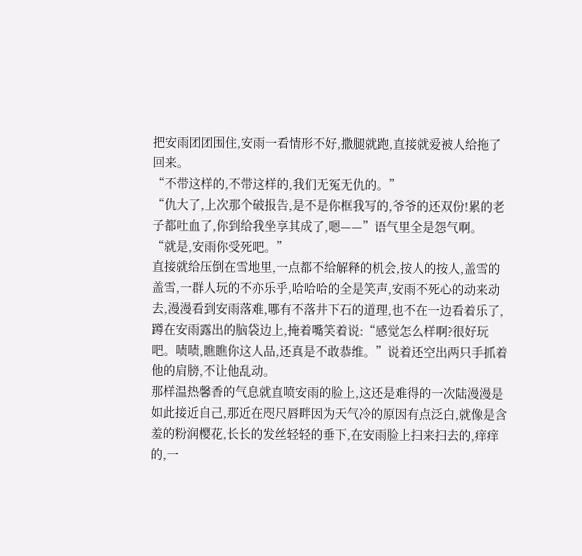把安雨团团围住,安雨一看情形不好,撒腿就跑,直接就爱被人给拖了回来。
“不带这样的,不带这样的,我们无冤无仇的。”
“仇大了,上次那个破报告,是不是你框我写的,爷爷的还双份!累的老子都吐血了,你到给我坐享其成了,嗯——”语气里全是怨气啊。
“就是,安雨你受死吧。”
直接就给压倒在雪地里,一点都不给解释的机会,按人的按人,盖雪的盖雪,一群人玩的不亦乐乎,哈哈哈的全是笑声,安雨不死心的动来动去,漫漫看到安雨落难,哪有不落井下石的道理,也不在一边看着乐了,蹲在安雨露出的脑袋边上,掩着嘴笑着说:“感觉怎么样啊?很好玩吧。啧啧,瞧瞧你这人品,还真是不敢恭维。”说着还空出两只手抓着他的肩膀,不让他乱动。
那样温热馨香的气息就直喷安雨的脸上,这还是难得的一次陆漫漫是如此接近自己,那近在咫尺唇畔因为天气冷的原因有点泛白,就像是含羞的粉润樱花,长长的发丝轻轻的垂下,在安雨脸上扫来扫去的,痒痒的,一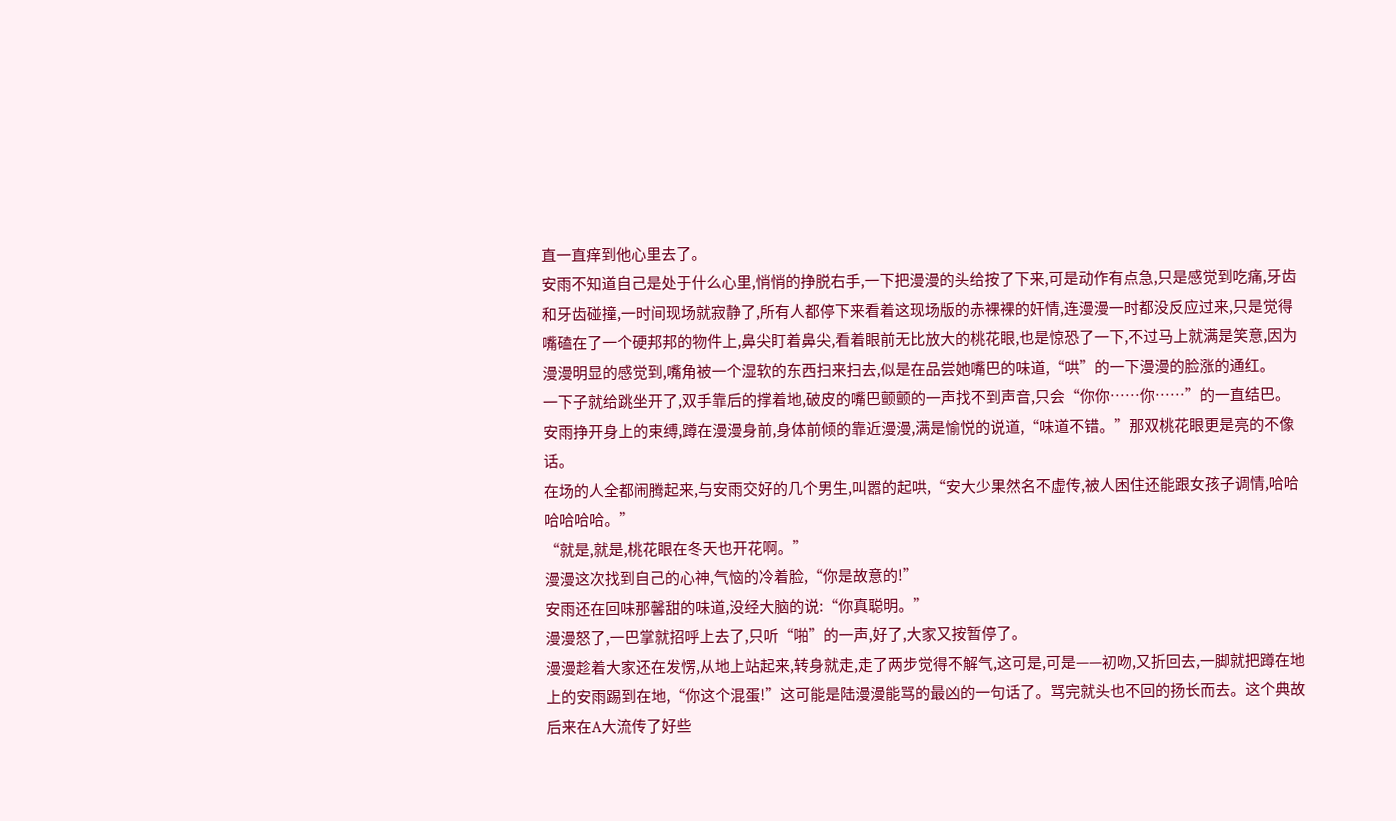直一直痒到他心里去了。
安雨不知道自己是处于什么心里,悄悄的挣脱右手,一下把漫漫的头给按了下来,可是动作有点急,只是感觉到吃痛,牙齿和牙齿碰撞,一时间现场就寂静了,所有人都停下来看着这现场版的赤裸裸的奸情,连漫漫一时都没反应过来,只是觉得嘴磕在了一个硬邦邦的物件上,鼻尖盯着鼻尖,看着眼前无比放大的桃花眼,也是惊恐了一下,不过马上就满是笑意,因为漫漫明显的感觉到,嘴角被一个湿软的东西扫来扫去,似是在品尝她嘴巴的味道,“哄”的一下漫漫的脸涨的通红。
一下子就给跳坐开了,双手靠后的撑着地,破皮的嘴巴颤颤的一声找不到声音,只会“你你……你……”的一直结巴。
安雨挣开身上的束缚,蹲在漫漫身前,身体前倾的靠近漫漫,满是愉悦的说道,“味道不错。”那双桃花眼更是亮的不像话。
在场的人全都闹腾起来,与安雨交好的几个男生,叫嚣的起哄,“安大少果然名不虚传,被人困住还能跟女孩子调情,哈哈哈哈哈哈。”
“就是,就是,桃花眼在冬天也开花啊。”
漫漫这次找到自己的心神,气恼的冷着脸,“你是故意的!”
安雨还在回味那馨甜的味道,没经大脑的说:“你真聪明。”
漫漫怒了,一巴掌就招呼上去了,只听“啪”的一声,好了,大家又按暂停了。
漫漫趁着大家还在发愣,从地上站起来,转身就走,走了两步觉得不解气,这可是,可是——初吻,又折回去,一脚就把蹲在地上的安雨踢到在地,“你这个混蛋!”这可能是陆漫漫能骂的最凶的一句话了。骂完就头也不回的扬长而去。这个典故后来在A大流传了好些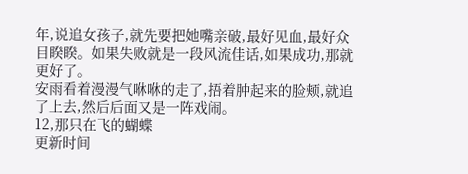年,说追女孩子,就先要把她嘴亲破,最好见血,最好众目睽睽。如果失败就是一段风流佳话,如果成功,那就更好了。
安雨看着漫漫气咻咻的走了,捂着肿起来的脸颊,就追了上去,然后后面又是一阵戏闹。
12,那只在飞的蝴蝶
更新时间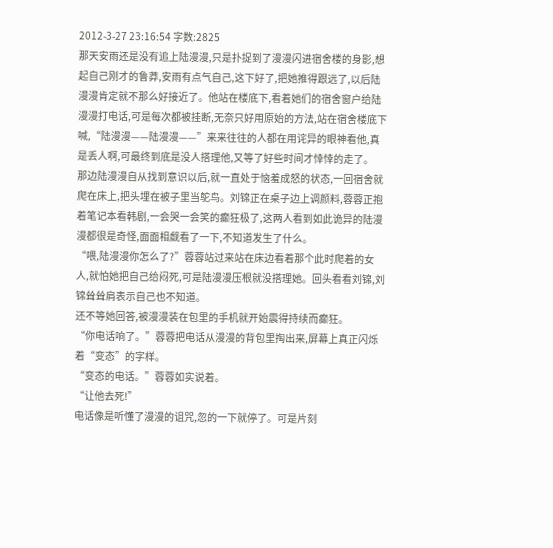2012-3-27 23:16:54 字数:2825
那天安雨还是没有追上陆漫漫,只是扑捉到了漫漫闪进宿舍楼的身影,想起自己刚才的鲁莽,安雨有点气自己,这下好了,把她推得跟远了,以后陆漫漫肯定就不那么好接近了。他站在楼底下,看着她们的宿舍窗户给陆漫漫打电话,可是每次都被挂断,无奈只好用原始的方法,站在宿舍楼底下喊,“陆漫漫——陆漫漫——”来来往往的人都在用诧异的眼神看他,真是丢人啊,可最终到底是没人搭理他,又等了好些时间才悻悻的走了。
那边陆漫漫自从找到意识以后,就一直处于恼羞成怒的状态,一回宿舍就爬在床上,把头埋在被子里当鸵鸟。刘锦正在桌子边上调颜料,蓉蓉正抱着笔记本看韩剧,一会哭一会笑的癫狂极了,这两人看到如此诡异的陆漫漫都很是奇怪,面面相觑看了一下,不知道发生了什么。
“喂,陆漫漫你怎么了?”蓉蓉站过来站在床边看着那个此时爬着的女人,就怕她把自己给闷死,可是陆漫漫压根就没搭理她。回头看看刘锦,刘锦耸耸肩表示自己也不知道。
还不等她回答,被漫漫装在包里的手机就开始震得持续而癫狂。
“你电话响了。”蓉蓉把电话从漫漫的背包里掏出来,屏幕上真正闪烁着“变态”的字样。
“变态的电话。”蓉蓉如实说着。
“让他去死!”
电话像是听懂了漫漫的诅咒,忽的一下就停了。可是片刻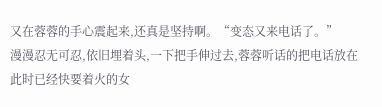又在蓉蓉的手心震起来,还真是坚持啊。“变态又来电话了。”
漫漫忍无可忍,依旧埋着头,一下把手伸过去,蓉蓉听话的把电话放在此时已经快要着火的女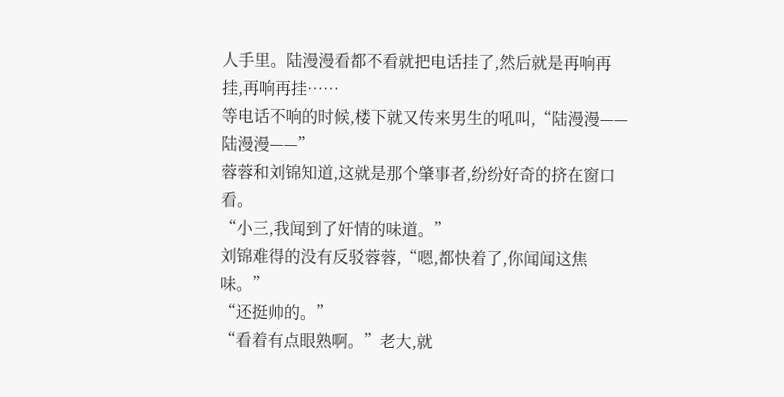人手里。陆漫漫看都不看就把电话挂了,然后就是再响再挂,再响再挂……
等电话不响的时候,楼下就又传来男生的吼叫,“陆漫漫——陆漫漫——”
蓉蓉和刘锦知道,这就是那个肇事者,纷纷好奇的挤在窗口看。
“小三,我闻到了奸情的味道。”
刘锦难得的没有反驳蓉蓉,“嗯,都快着了,你闻闻这焦味。”
“还挺帅的。”
“看着有点眼熟啊。”老大,就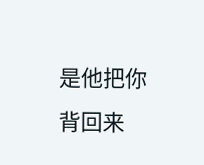是他把你背回来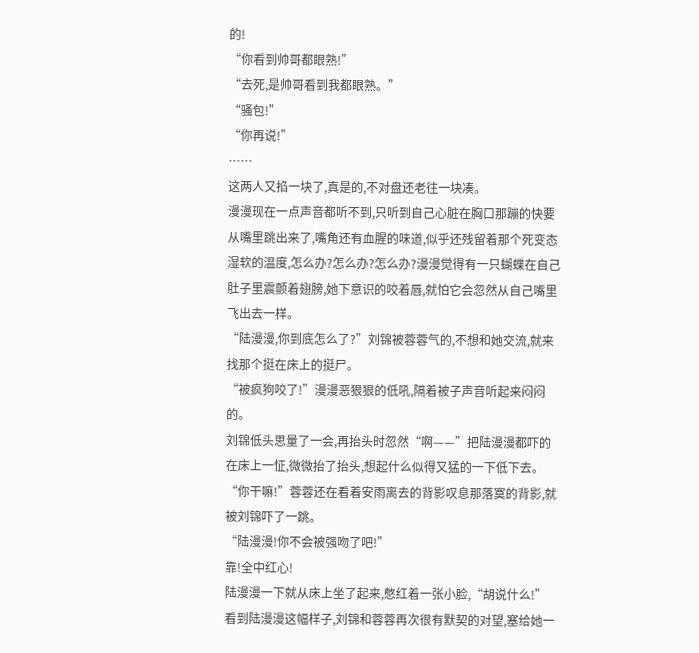的!
“你看到帅哥都眼熟!”
“去死,是帅哥看到我都眼熟。”
“骚包!”
“你再说!”
……
这两人又掐一块了,真是的,不对盘还老往一块凑。
漫漫现在一点声音都听不到,只听到自己心脏在胸口那蹦的快要从嘴里跳出来了,嘴角还有血腥的味道,似乎还残留着那个死变态湿软的温度,怎么办?怎么办?怎么办?漫漫觉得有一只蝴蝶在自己肚子里震颤着翅膀,她下意识的咬着唇,就怕它会忽然从自己嘴里飞出去一样。
“陆漫漫,你到底怎么了?”刘锦被蓉蓉气的,不想和她交流,就来找那个挺在床上的挺尸。
“被疯狗咬了!”漫漫恶狠狠的低吼,隔着被子声音听起来闷闷的。
刘锦低头思量了一会,再抬头时忽然“啊——”把陆漫漫都吓的在床上一怔,微微抬了抬头,想起什么似得又猛的一下低下去。
“你干嘛!”蓉蓉还在看着安雨离去的背影叹息那落寞的背影,就被刘锦吓了一跳。
“陆漫漫!你不会被强吻了吧!”
靠!全中红心!
陆漫漫一下就从床上坐了起来,憋红着一张小脸,“胡说什么!”
看到陆漫漫这幅样子,刘锦和蓉蓉再次很有默契的对望,塞给她一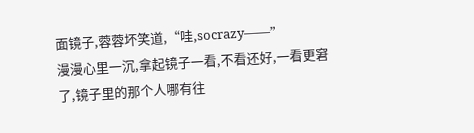面镜子,蓉蓉坏笑道,“哇,socrazy——”
漫漫心里一沉,拿起镜子一看,不看还好,一看更窘了,镜子里的那个人哪有往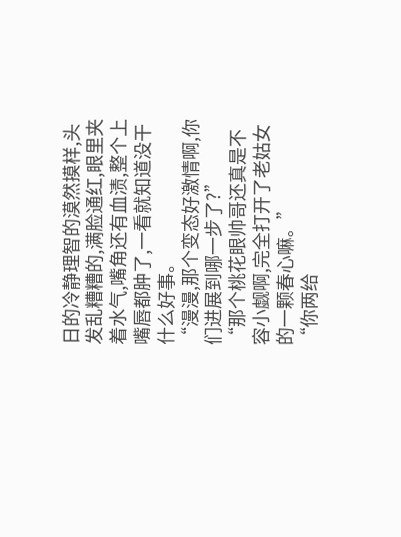日的冷静理智的漠然摸样,头发乱糟糟的,满脸通红,眼里夹着水气,嘴角还有血渍,整个上嘴唇都肿了,一看就知道没干什么好事。
“漫漫,那个变态好激情啊,你们进展到哪一步了?”
“那个桃花眼帅哥还真是不容小觑啊,完全打开了老姑女的一颗春心嘛。”
“你两给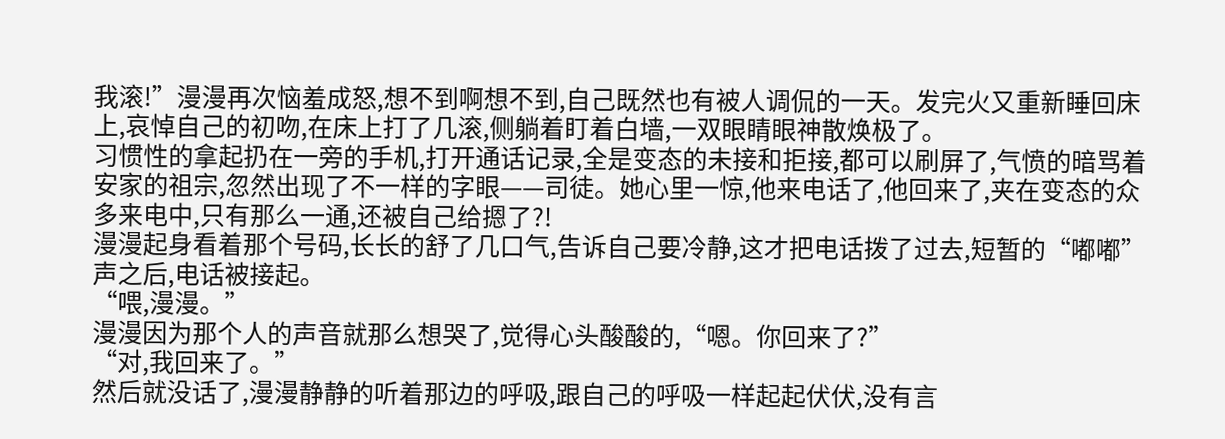我滚!”漫漫再次恼羞成怒,想不到啊想不到,自己既然也有被人调侃的一天。发完火又重新睡回床上,哀悼自己的初吻,在床上打了几滚,侧躺着盯着白墙,一双眼睛眼神散焕极了。
习惯性的拿起扔在一旁的手机,打开通话记录,全是变态的未接和拒接,都可以刷屏了,气愤的暗骂着安家的祖宗,忽然出现了不一样的字眼——司徒。她心里一惊,他来电话了,他回来了,夹在变态的众多来电中,只有那么一通,还被自己给摁了?!
漫漫起身看着那个号码,长长的舒了几口气,告诉自己要冷静,这才把电话拨了过去,短暂的“嘟嘟”声之后,电话被接起。
“喂,漫漫。”
漫漫因为那个人的声音就那么想哭了,觉得心头酸酸的,“嗯。你回来了?”
“对,我回来了。”
然后就没话了,漫漫静静的听着那边的呼吸,跟自己的呼吸一样起起伏伏,没有言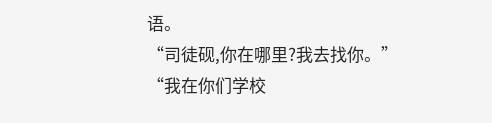语。
“司徒砚,你在哪里?我去找你。”
“我在你们学校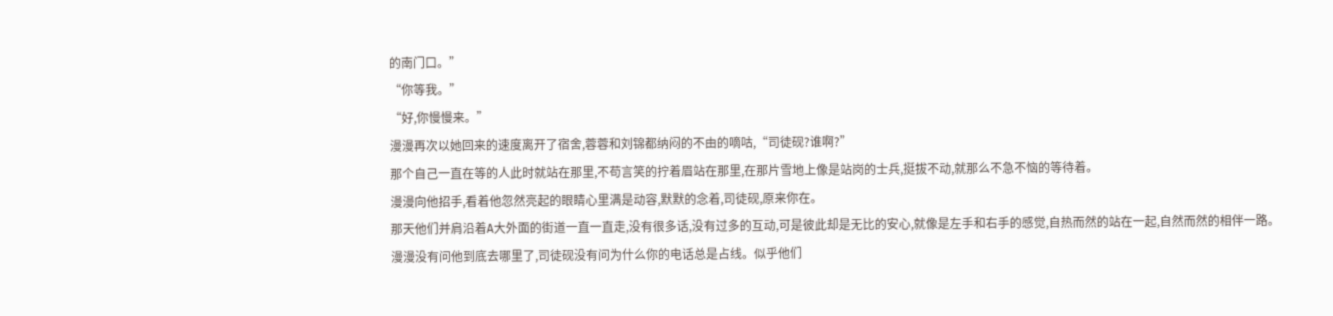的南门口。”
“你等我。”
“好,你慢慢来。”
漫漫再次以她回来的速度离开了宿舍,蓉蓉和刘锦都纳闷的不由的嘀咕,“司徒砚?谁啊?”
那个自己一直在等的人此时就站在那里,不苟言笑的拧着眉站在那里,在那片雪地上像是站岗的士兵,挺拔不动,就那么不急不恼的等待着。
漫漫向他招手,看着他忽然亮起的眼睛心里满是动容,默默的念着,司徒砚,原来你在。
那天他们并肩沿着A大外面的街道一直一直走,没有很多话,没有过多的互动,可是彼此却是无比的安心,就像是左手和右手的感觉,自热而然的站在一起,自然而然的相伴一路。
漫漫没有问他到底去哪里了,司徒砚没有问为什么你的电话总是占线。似乎他们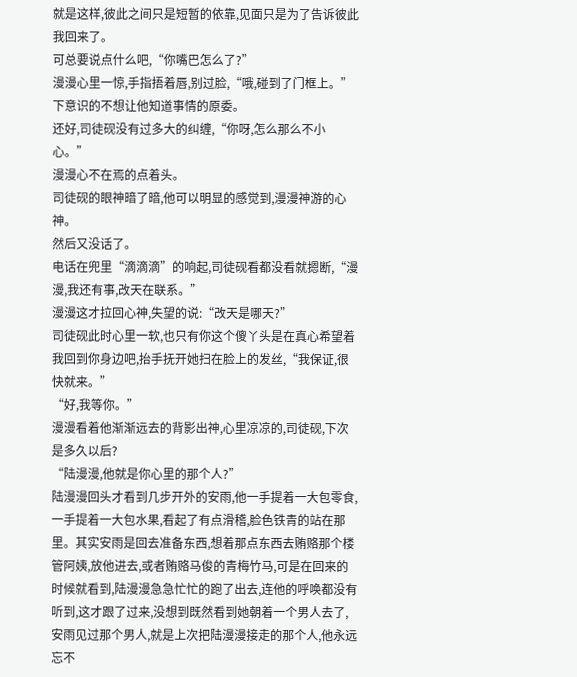就是这样,彼此之间只是短暂的依靠,见面只是为了告诉彼此我回来了。
可总要说点什么吧,“你嘴巴怎么了?”
漫漫心里一惊,手指捂着唇,别过脸,“哦,碰到了门框上。”下意识的不想让他知道事情的原委。
还好,司徒砚没有过多大的纠缠,“你呀,怎么那么不小心。”
漫漫心不在焉的点着头。
司徒砚的眼神暗了暗,他可以明显的感觉到,漫漫神游的心神。
然后又没话了。
电话在兜里“滴滴滴”的响起,司徒砚看都没看就摁断,“漫漫,我还有事,改天在联系。”
漫漫这才拉回心神,失望的说:“改天是哪天?”
司徒砚此时心里一软,也只有你这个傻丫头是在真心希望着我回到你身边吧,抬手抚开她扫在脸上的发丝,“我保证,很快就来。”
“好,我等你。”
漫漫看着他渐渐远去的背影出神,心里凉凉的,司徒砚,下次是多久以后?
“陆漫漫,他就是你心里的那个人?”
陆漫漫回头才看到几步开外的安雨,他一手提着一大包零食,一手提着一大包水果,看起了有点滑稽,脸色铁青的站在那里。其实安雨是回去准备东西,想着那点东西去贿赂那个楼管阿姨,放他进去,或者贿赂马俊的青梅竹马,可是在回来的时候就看到,陆漫漫急急忙忙的跑了出去,连他的呼唤都没有听到,这才跟了过来,没想到既然看到她朝着一个男人去了,安雨见过那个男人,就是上次把陆漫漫接走的那个人,他永远忘不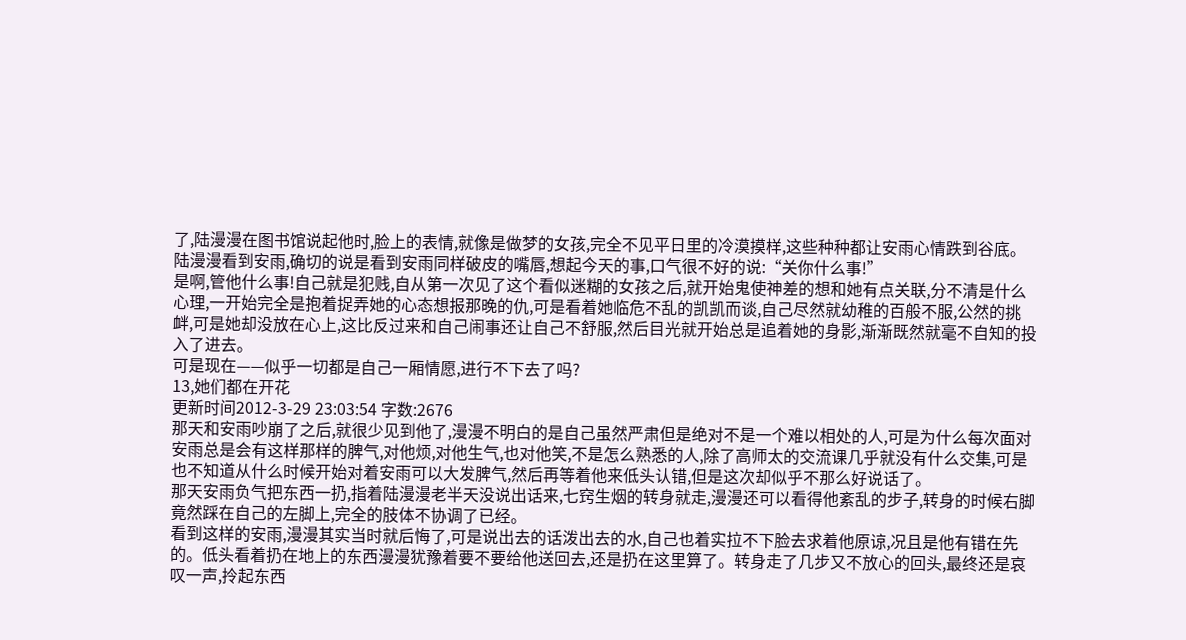了,陆漫漫在图书馆说起他时,脸上的表情,就像是做梦的女孩,完全不见平日里的冷漠摸样,这些种种都让安雨心情跌到谷底。
陆漫漫看到安雨,确切的说是看到安雨同样破皮的嘴唇,想起今天的事,口气很不好的说:“关你什么事!”
是啊,管他什么事!自己就是犯贱,自从第一次见了这个看似迷糊的女孩之后,就开始鬼使神差的想和她有点关联,分不清是什么心理,一开始完全是抱着捉弄她的心态想报那晚的仇,可是看着她临危不乱的凯凯而谈,自己尽然就幼稚的百般不服,公然的挑衅,可是她却没放在心上,这比反过来和自己闹事还让自己不舒服,然后目光就开始总是追着她的身影,渐渐既然就毫不自知的投入了进去。
可是现在——似乎一切都是自己一厢情愿,进行不下去了吗?
13,她们都在开花
更新时间2012-3-29 23:03:54 字数:2676
那天和安雨吵崩了之后,就很少见到他了,漫漫不明白的是自己虽然严肃但是绝对不是一个难以相处的人,可是为什么每次面对安雨总是会有这样那样的脾气,对他烦,对他生气,也对他笑,不是怎么熟悉的人,除了高师太的交流课几乎就没有什么交集,可是也不知道从什么时候开始对着安雨可以大发脾气,然后再等着他来低头认错,但是这次却似乎不那么好说话了。
那天安雨负气把东西一扔,指着陆漫漫老半天没说出话来,七窍生烟的转身就走,漫漫还可以看得他紊乱的步子,转身的时候右脚竟然踩在自己的左脚上,完全的肢体不协调了已经。
看到这样的安雨,漫漫其实当时就后悔了,可是说出去的话泼出去的水,自己也着实拉不下脸去求着他原谅,况且是他有错在先的。低头看着扔在地上的东西漫漫犹豫着要不要给他送回去,还是扔在这里算了。转身走了几步又不放心的回头,最终还是哀叹一声,拎起东西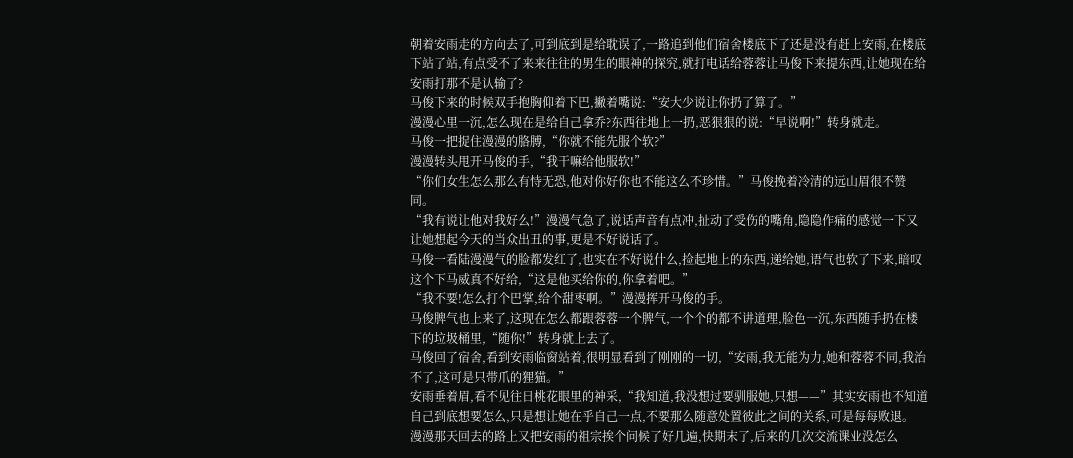朝着安雨走的方向去了,可到底到是给耽误了,一路追到他们宿舍楼底下了还是没有赶上安雨,在楼底下站了站,有点受不了来来往往的男生的眼神的探究,就打电话给蓉蓉让马俊下来提东西,让她现在给安雨打那不是认输了?
马俊下来的时候双手抱胸仰着下巴,撇着嘴说:“安大少说让你扔了算了。”
漫漫心里一沉,怎么现在是给自己拿乔?东西往地上一扔,恶狠狠的说:“早说啊!”转身就走。
马俊一把捉住漫漫的胳膊,“你就不能先服个软?”
漫漫转头甩开马俊的手,“我干嘛给他服软!”
“你们女生怎么那么有恃无恐,他对你好你也不能这么不珍惜。”马俊挽着冷清的远山眉很不赞同。
“我有说让他对我好么!”漫漫气急了,说话声音有点冲,扯动了受伤的嘴角,隐隐作痛的感觉一下又让她想起今天的当众出丑的事,更是不好说话了。
马俊一看陆漫漫气的脸都发红了,也实在不好说什么,捡起地上的东西,递给她,语气也软了下来,暗叹这个下马威真不好给,“这是他买给你的,你拿着吧。”
“我不要!怎么打个巴掌,给个甜枣啊。”漫漫挥开马俊的手。
马俊脾气也上来了,这现在怎么都跟蓉蓉一个脾气,一个个的都不讲道理,脸色一沉,东西随手扔在楼下的垃圾桶里,“随你!”转身就上去了。
马俊回了宿舍,看到安雨临窗站着,很明显看到了刚刚的一切,“安雨,我无能为力,她和蓉蓉不同,我治不了,这可是只带爪的狸猫。”
安雨垂着眉,看不见往日桃花眼里的神采,“我知道,我没想过要驯服她,只想——”其实安雨也不知道自己到底想要怎么,只是想让她在乎自己一点,不要那么随意处置彼此之间的关系,可是每每败退。
漫漫那天回去的路上又把安雨的祖宗挨个问候了好几遍,快期末了,后来的几次交流课业没怎么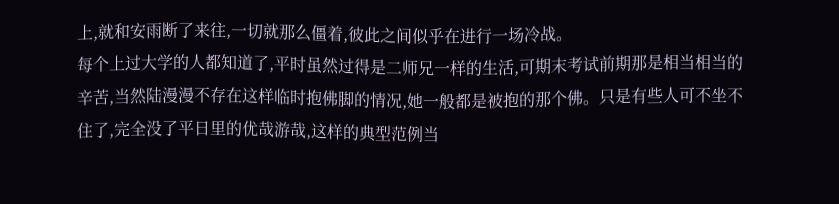上,就和安雨断了来往,一切就那么僵着,彼此之间似乎在进行一场冷战。
每个上过大学的人都知道了,平时虽然过得是二师兄一样的生活,可期末考试前期那是相当相当的辛苦,当然陆漫漫不存在这样临时抱佛脚的情况,她一般都是被抱的那个佛。只是有些人可不坐不住了,完全没了平日里的优哉游哉,这样的典型范例当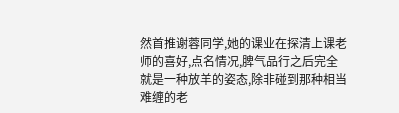然首推谢蓉同学,她的课业在探清上课老师的喜好,点名情况,脾气品行之后完全就是一种放羊的姿态,除非碰到那种相当难缠的老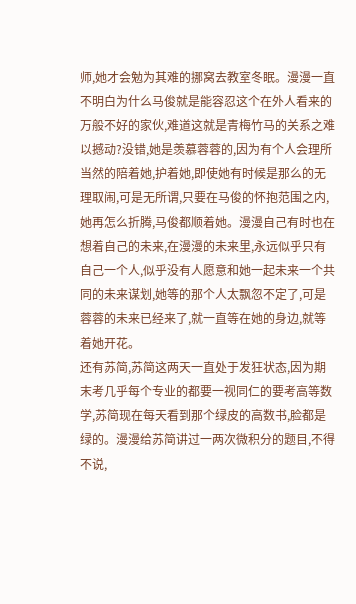师,她才会勉为其难的挪窝去教室冬眠。漫漫一直不明白为什么马俊就是能容忍这个在外人看来的万般不好的家伙,难道这就是青梅竹马的关系之难以撼动?没错,她是羡慕蓉蓉的,因为有个人会理所当然的陪着她,护着她,即使她有时候是那么的无理取闹,可是无所谓,只要在马俊的怀抱范围之内,她再怎么折腾,马俊都顺着她。漫漫自己有时也在想着自己的未来,在漫漫的未来里,永远似乎只有自己一个人,似乎没有人愿意和她一起未来一个共同的未来谋划,她等的那个人太飘忽不定了,可是蓉蓉的未来已经来了,就一直等在她的身边,就等着她开花。
还有苏简,苏简这两天一直处于发狂状态,因为期末考几乎每个专业的都要一视同仁的要考高等数学,苏简现在每天看到那个绿皮的高数书,脸都是绿的。漫漫给苏简讲过一两次微积分的题目,不得不说,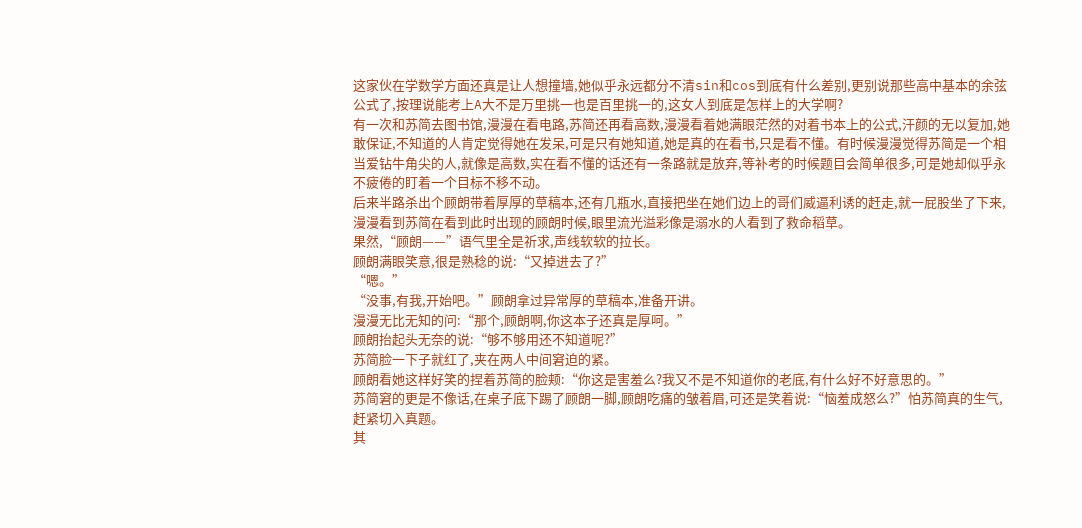这家伙在学数学方面还真是让人想撞墙,她似乎永远都分不清sin和cos到底有什么差别,更别说那些高中基本的余弦公式了,按理说能考上A大不是万里挑一也是百里挑一的,这女人到底是怎样上的大学啊?
有一次和苏简去图书馆,漫漫在看电路,苏简还再看高数,漫漫看着她满眼茫然的对着书本上的公式,汗颜的无以复加,她敢保证,不知道的人肯定觉得她在发呆,可是只有她知道,她是真的在看书,只是看不懂。有时候漫漫觉得苏简是一个相当爱钻牛角尖的人,就像是高数,实在看不懂的话还有一条路就是放弃,等补考的时候题目会简单很多,可是她却似乎永不疲倦的盯着一个目标不移不动。
后来半路杀出个顾朗带着厚厚的草稿本,还有几瓶水,直接把坐在她们边上的哥们威逼利诱的赶走,就一屁股坐了下来,漫漫看到苏简在看到此时出现的顾朗时候,眼里流光溢彩像是溺水的人看到了救命稻草。
果然,“顾朗——”语气里全是祈求,声线软软的拉长。
顾朗满眼笑意,很是熟稔的说:“又掉进去了?”
“嗯。”
“没事,有我,开始吧。”顾朗拿过异常厚的草稿本,准备开讲。
漫漫无比无知的问:“那个,顾朗啊,你这本子还真是厚呵。”
顾朗抬起头无奈的说:“够不够用还不知道呢?”
苏简脸一下子就红了,夹在两人中间窘迫的紧。
顾朗看她这样好笑的捏着苏简的脸颊:“你这是害羞么?我又不是不知道你的老底,有什么好不好意思的。”
苏简窘的更是不像话,在桌子底下踢了顾朗一脚,顾朗吃痛的皱着眉,可还是笑着说:“恼羞成怒么?”怕苏简真的生气,赶紧切入真题。
其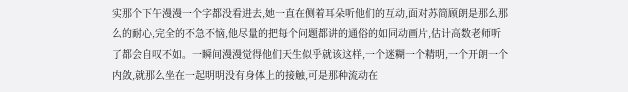实那个下午漫漫一个字都没看进去,她一直在侧着耳朵听他们的互动,面对苏简顾朗是那么那么的耐心,完全的不急不恼,他尽量的把每个问题都讲的通俗的如同动画片,估计高数老师听了都会自叹不如。一瞬间漫漫觉得他们天生似乎就该这样,一个迷糊一个精明,一个开朗一个内敛,就那么坐在一起明明没有身体上的接触,可是那种流动在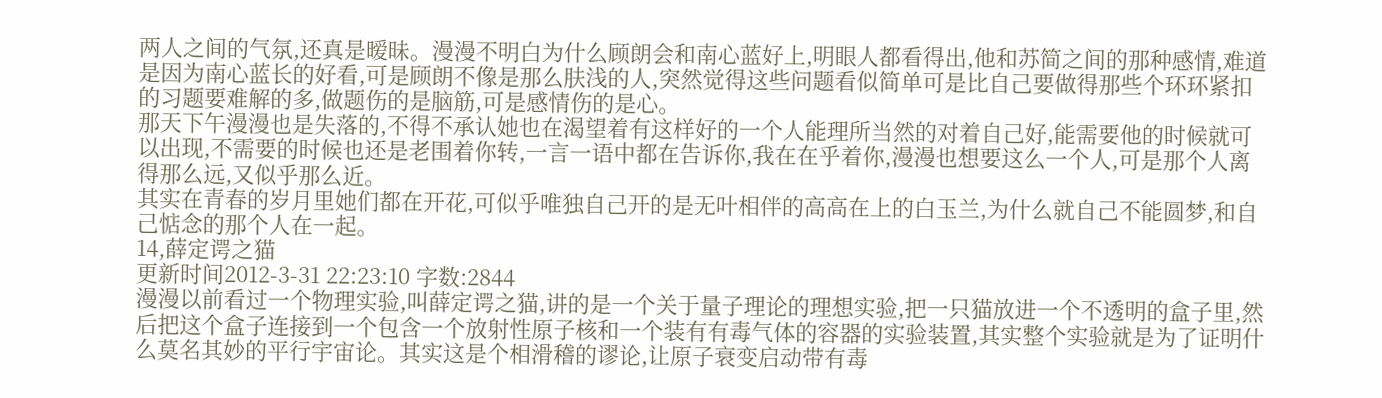两人之间的气氛,还真是暧昧。漫漫不明白为什么顾朗会和南心蓝好上,明眼人都看得出,他和苏简之间的那种感情,难道是因为南心蓝长的好看,可是顾朗不像是那么肤浅的人,突然觉得这些问题看似简单可是比自己要做得那些个环环紧扣的习题要难解的多,做题伤的是脑筋,可是感情伤的是心。
那天下午漫漫也是失落的,不得不承认她也在渴望着有这样好的一个人能理所当然的对着自己好,能需要他的时候就可以出现,不需要的时候也还是老围着你转,一言一语中都在告诉你,我在在乎着你,漫漫也想要这么一个人,可是那个人离得那么远,又似乎那么近。
其实在青春的岁月里她们都在开花,可似乎唯独自己开的是无叶相伴的高高在上的白玉兰,为什么就自己不能圆梦,和自己惦念的那个人在一起。
14,薛定谔之猫
更新时间2012-3-31 22:23:10 字数:2844
漫漫以前看过一个物理实验,叫薛定谔之猫,讲的是一个关于量子理论的理想实验,把一只猫放进一个不透明的盒子里,然后把这个盒子连接到一个包含一个放射性原子核和一个装有有毒气体的容器的实验装置,其实整个实验就是为了证明什么莫名其妙的平行宇宙论。其实这是个相滑稽的谬论,让原子衰变启动带有毒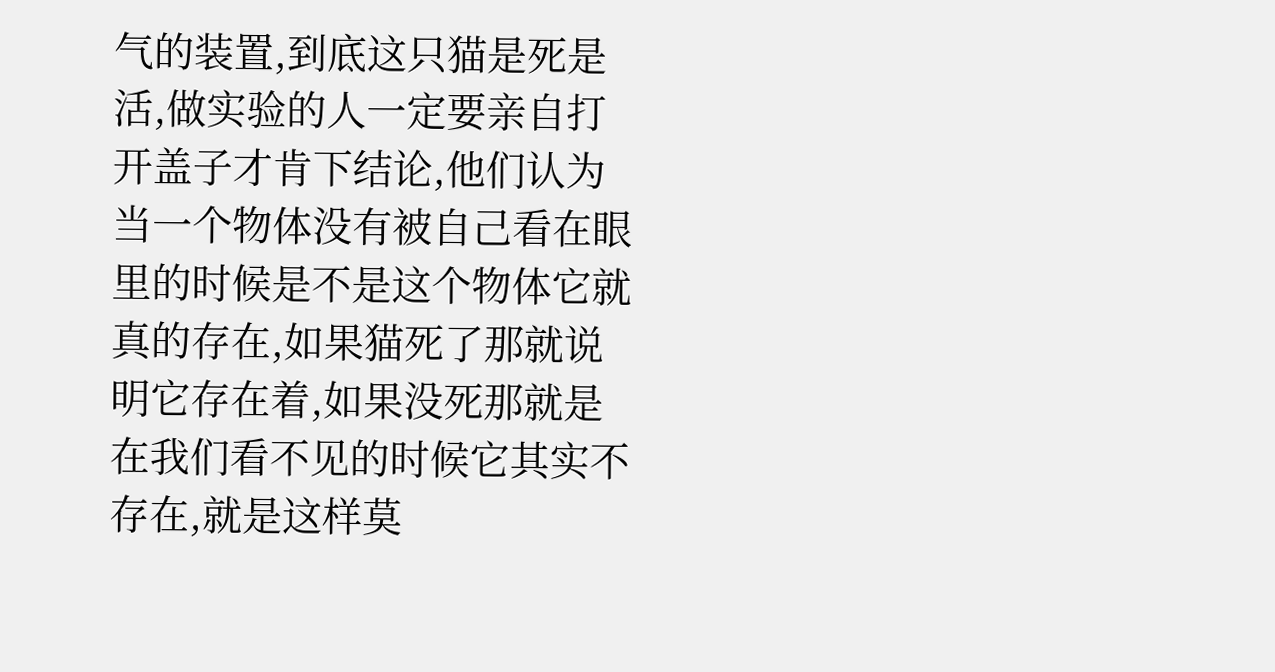气的装置,到底这只猫是死是活,做实验的人一定要亲自打开盖子才肯下结论,他们认为当一个物体没有被自己看在眼里的时候是不是这个物体它就真的存在,如果猫死了那就说明它存在着,如果没死那就是在我们看不见的时候它其实不存在,就是这样莫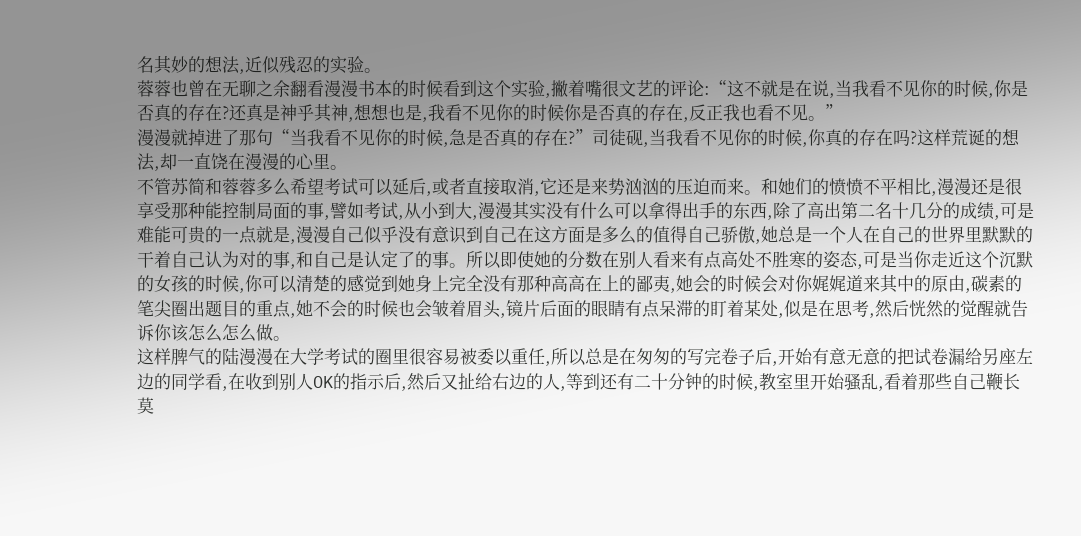名其妙的想法,近似残忍的实验。
蓉蓉也曾在无聊之余翻看漫漫书本的时候看到这个实验,撇着嘴很文艺的评论:“这不就是在说,当我看不见你的时候,你是否真的存在?还真是神乎其神,想想也是,我看不见你的时候你是否真的存在,反正我也看不见。”
漫漫就掉进了那句“当我看不见你的时候,急是否真的存在?”司徒砚,当我看不见你的时候,你真的存在吗?这样荒诞的想法,却一直饶在漫漫的心里。
不管苏简和蓉蓉多么希望考试可以延后,或者直接取消,它还是来势汹汹的压迫而来。和她们的愤愤不平相比,漫漫还是很享受那种能控制局面的事,譬如考试,从小到大,漫漫其实没有什么可以拿得出手的东西,除了高出第二名十几分的成绩,可是难能可贵的一点就是,漫漫自己似乎没有意识到自己在这方面是多么的值得自己骄傲,她总是一个人在自己的世界里默默的干着自己认为对的事,和自己是认定了的事。所以即使她的分数在别人看来有点高处不胜寒的姿态,可是当你走近这个沉默的女孩的时候,你可以清楚的感觉到她身上完全没有那种高高在上的鄙夷,她会的时候会对你娓娓道来其中的原由,碳素的笔尖圈出题目的重点,她不会的时候也会皱着眉头,镜片后面的眼睛有点呆滞的盯着某处,似是在思考,然后恍然的觉醒就告诉你该怎么怎么做。
这样脾气的陆漫漫在大学考试的圈里很容易被委以重任,所以总是在匆匆的写完卷子后,开始有意无意的把试卷漏给另座左边的同学看,在收到别人OK的指示后,然后又扯给右边的人,等到还有二十分钟的时候,教室里开始骚乱,看着那些自己鞭长莫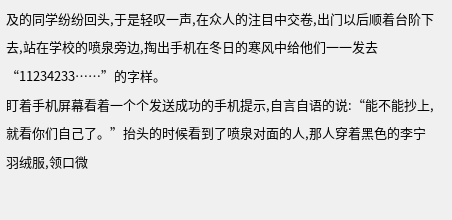及的同学纷纷回头,于是轻叹一声,在众人的注目中交卷,出门以后顺着台阶下去,站在学校的喷泉旁边,掏出手机在冬日的寒风中给他们一一发去“11234233……”的字样。
盯着手机屏幕看着一个个发送成功的手机提示,自言自语的说:“能不能抄上,就看你们自己了。”抬头的时候看到了喷泉对面的人,那人穿着黑色的李宁羽绒服,领口微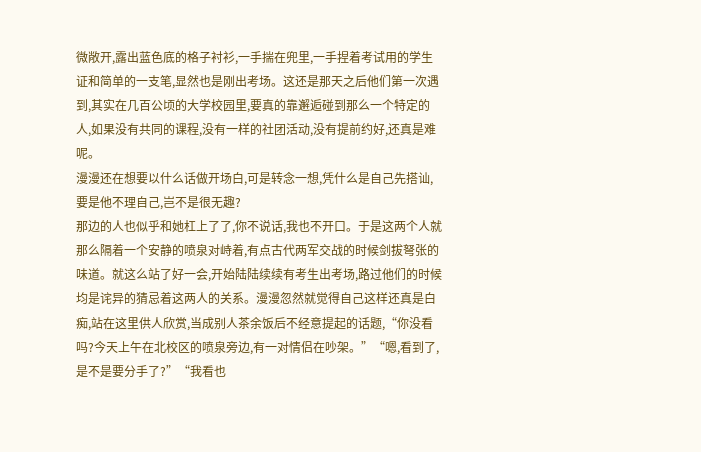微敞开,露出蓝色底的格子衬衫,一手揣在兜里,一手捏着考试用的学生证和简单的一支笔,显然也是刚出考场。这还是那天之后他们第一次遇到,其实在几百公顷的大学校园里,要真的靠邂逅碰到那么一个特定的人,如果没有共同的课程,没有一样的社团活动,没有提前约好,还真是难呢。
漫漫还在想要以什么话做开场白,可是转念一想,凭什么是自己先搭讪,要是他不理自己,岂不是很无趣?
那边的人也似乎和她杠上了了,你不说话,我也不开口。于是这两个人就那么隔着一个安静的喷泉对峙着,有点古代两军交战的时候剑拔弩张的味道。就这么站了好一会,开始陆陆续续有考生出考场,路过他们的时候均是诧异的猜忌着这两人的关系。漫漫忽然就觉得自己这样还真是白痴,站在这里供人欣赏,当成别人茶余饭后不经意提起的话题,“你没看吗?今天上午在北校区的喷泉旁边,有一对情侣在吵架。”“嗯,看到了,是不是要分手了?”“我看也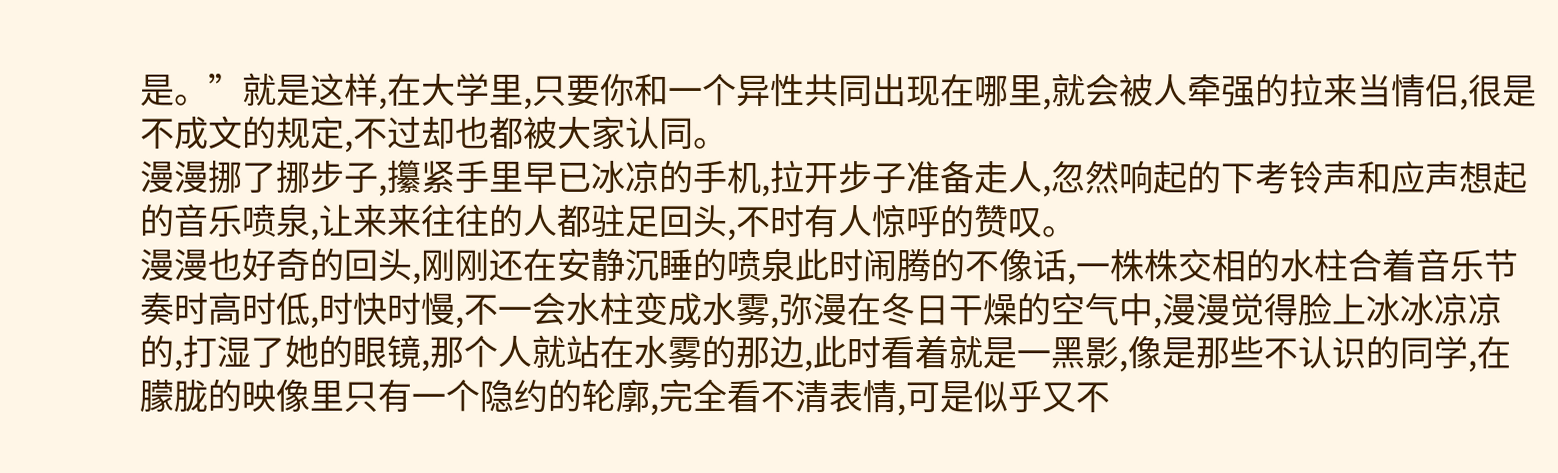是。”就是这样,在大学里,只要你和一个异性共同出现在哪里,就会被人牵强的拉来当情侣,很是不成文的规定,不过却也都被大家认同。
漫漫挪了挪步子,攥紧手里早已冰凉的手机,拉开步子准备走人,忽然响起的下考铃声和应声想起的音乐喷泉,让来来往往的人都驻足回头,不时有人惊呼的赞叹。
漫漫也好奇的回头,刚刚还在安静沉睡的喷泉此时闹腾的不像话,一株株交相的水柱合着音乐节奏时高时低,时快时慢,不一会水柱变成水雾,弥漫在冬日干燥的空气中,漫漫觉得脸上冰冰凉凉的,打湿了她的眼镜,那个人就站在水雾的那边,此时看着就是一黑影,像是那些不认识的同学,在朦胧的映像里只有一个隐约的轮廓,完全看不清表情,可是似乎又不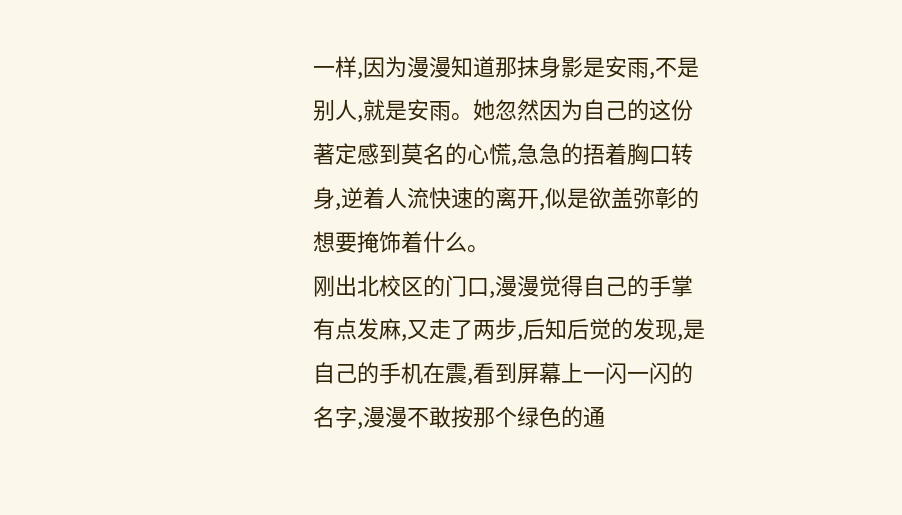一样,因为漫漫知道那抹身影是安雨,不是别人,就是安雨。她忽然因为自己的这份著定感到莫名的心慌,急急的捂着胸口转身,逆着人流快速的离开,似是欲盖弥彰的想要掩饰着什么。
刚出北校区的门口,漫漫觉得自己的手掌有点发麻,又走了两步,后知后觉的发现,是自己的手机在震,看到屏幕上一闪一闪的名字,漫漫不敢按那个绿色的通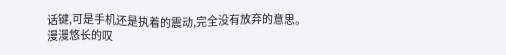话键,可是手机还是执着的震动,完全没有放弃的意思。
漫漫悠长的叹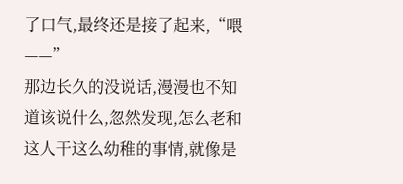了口气,最终还是接了起来,“喂——”
那边长久的没说话,漫漫也不知道该说什么,忽然发现,怎么老和这人干这么幼稚的事情,就像是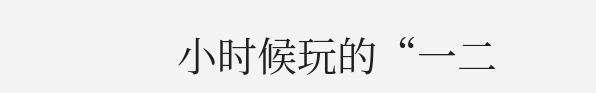小时候玩的“一二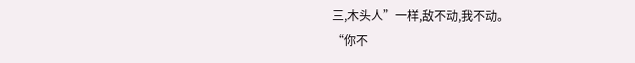三,木头人”一样,敌不动,我不动。
“你不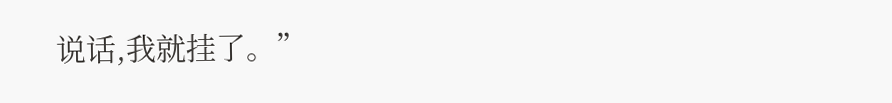说话,我就挂了。”